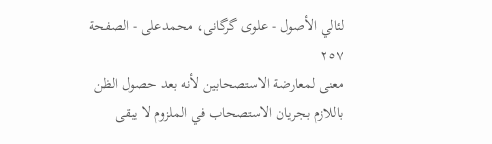لئالي الأصول - علوی گرگانی، محمدعلی - الصفحة ٢٥٧
معنى لمعارضة الاستصحابين لأنه بعد حصول الظن باللازم بجريان الاستصحاب في الملزوم لا يبقى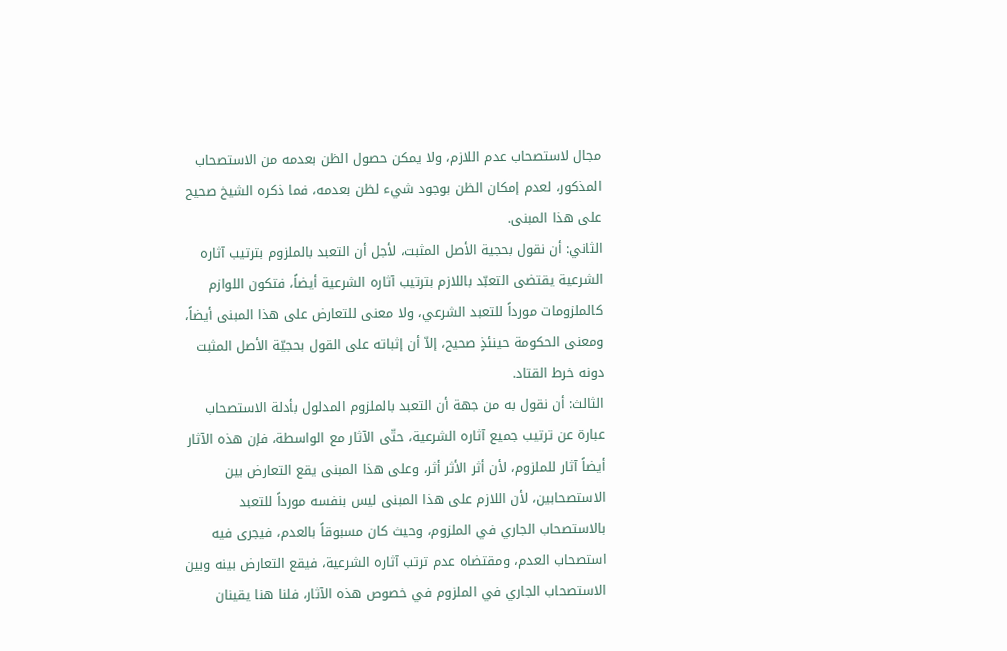مجال لاستصحاب عدم اللازم، ولا يمكن حصول الظن بعدمه من الاستصحاب المذكور، لعدم إمكان الظن بوجود شيء لظن بعدمه، فما ذكره الشيخ صحيح على هذا المبنى.
الثاني: أن نقول بحجية الأصل المثبت، لأجل أن التعبد بالملزوم بترتيب آثاره الشرعية يقتضى التعبّد باللازم بترتيب آثاره الشرعية أيضاً، فتكون اللوازم كالملزومات مورداً للتعبد الشرعي، ولا معنى للتعارض على هذا المبنى أيضاً، ومعنى الحكومة حينئذٍ صحيح، إلاّ أن إثباته على القول بحجيّة الأصل المثبت دونه خرط القتاد.
الثالث: أن نقول به من جهة أن التعبد بالملزوم المدلول بأدلة الاستصحاب عبارة عن ترتيب جميع آثاره الشرعية، حتّى الآثار مع الواسطة، فإن هذه الآثار أيضاً آثار للملزوم، لأن أثر الأثر أثر، وعلى هذا المبنى يقع التعارض بين الاستصحابين، لأن اللازم على هذا المبنى ليس بنفسه مورداً للتعبد بالاستصحاب الجاري في الملزوم، وحيث كان مسبوقاً بالعدم، فيجرى فيه استصحاب العدم، ومقتضاه عدم ترتب آثاره الشرعية، فيقع التعارض بينه وبين الاستصحاب الجاري في الملزوم في خصوص هذه الآثار، فلنا هنا يقينان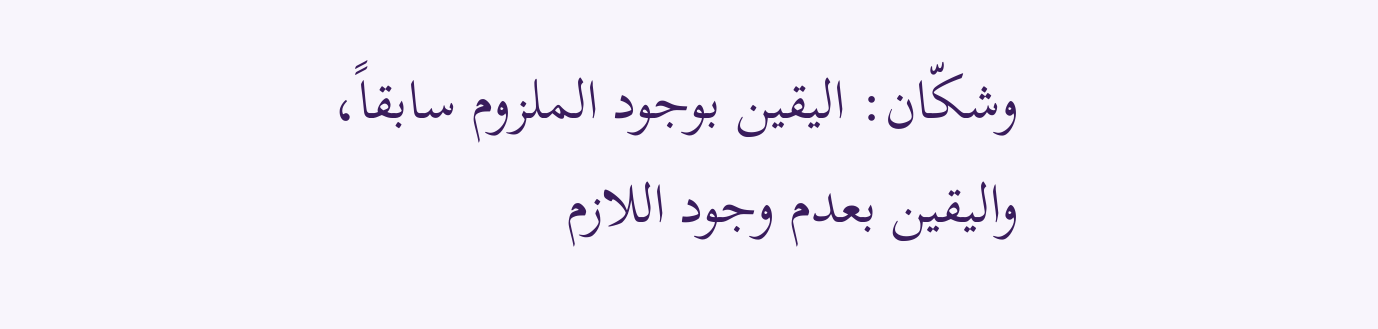وشكّان: اليقين بوجود الملزوم سابقاً، واليقين بعدم وجود اللازم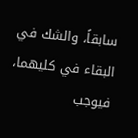سابقاً، والشك في البقاء في كليهما، فيوجب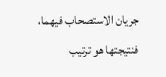جريان الاستصحاب فيهما، فنتيجتها هو ترتيب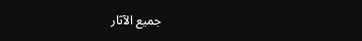جميع الآثار